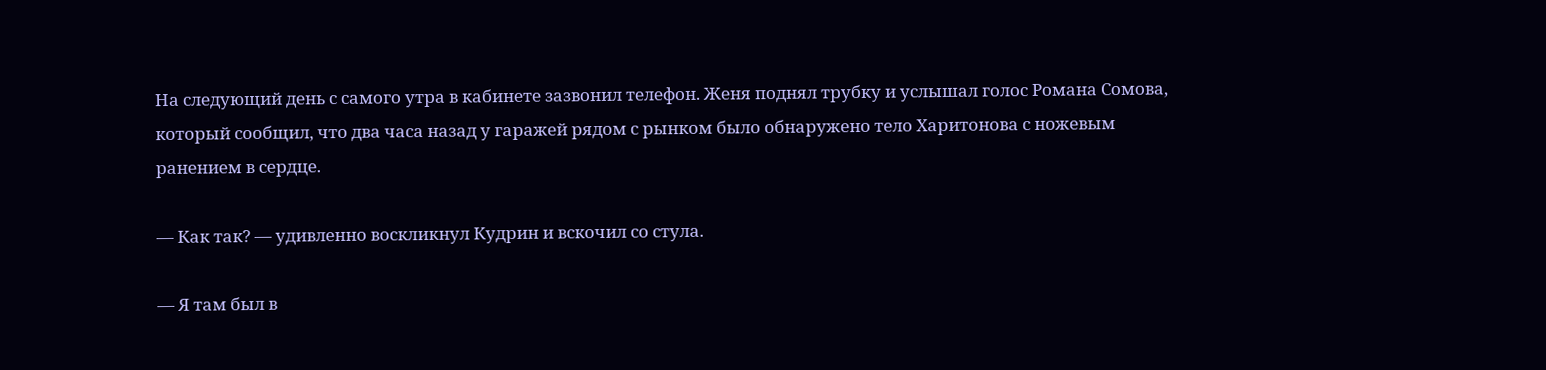На следующий день с самого утра в кабинете зазвонил телефон. Женя поднял трубку и услышал голос Романа Сомова, который сообщил, что два часа назад у гаражей рядом с рынком было обнаружено тело Харитонова с ножевым ранением в сердце.

— Как так? — удивленно воскликнул Кудрин и вскочил со стула.

— Я там был в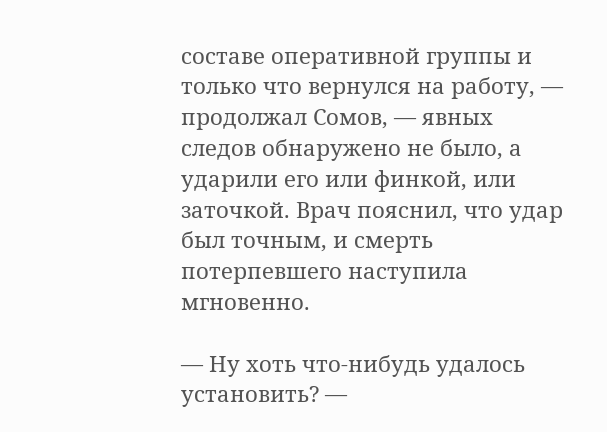составе оперативной группы и только что вернулся на работу, — продолжал Сомов, — явных следов обнаружено не было, а ударили его или финкой, или заточкой. Врач пояснил, что удар был точным, и смерть потерпевшего наступила мгновенно.

— Ну хоть что-нибудь удалось установить? —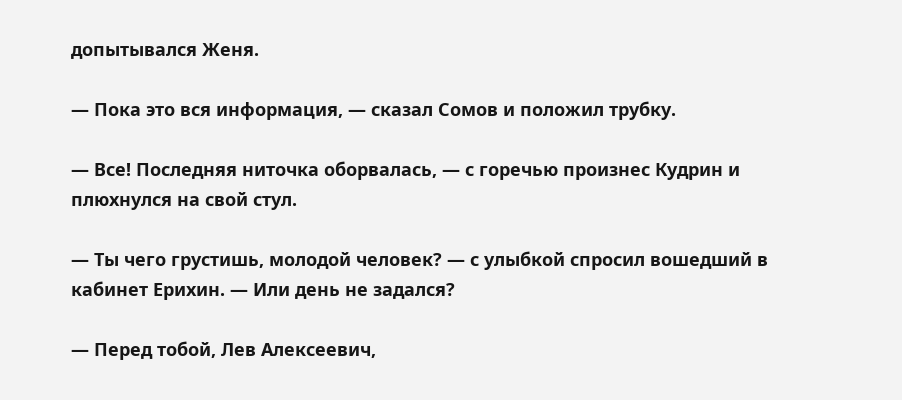допытывался Женя.

— Пока это вся информация, — сказал Сомов и положил трубку.

— Все! Последняя ниточка оборвалась, — с горечью произнес Кудрин и плюхнулся на свой стул.

— Ты чего грустишь, молодой человек? — с улыбкой спросил вошедший в кабинет Ерихин. — Или день не задался?

— Перед тобой, Лев Алексеевич,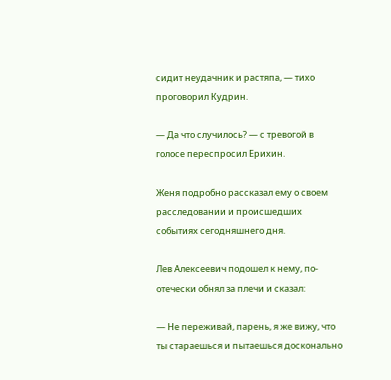сидит неудачник и растяпа, — тихо проговорил Кудрин.

— Да что случилось? — с тревогой в голосе переспросил Ерихин.

Женя подробно рассказал ему о своем расследовании и происшедших событиях сегодняшнего дня.

Лев Алексеевич подошел к нему, по-отечески обнял за плечи и сказал:

— Не переживай, парень, я же вижу, что ты стараешься и пытаешься досконально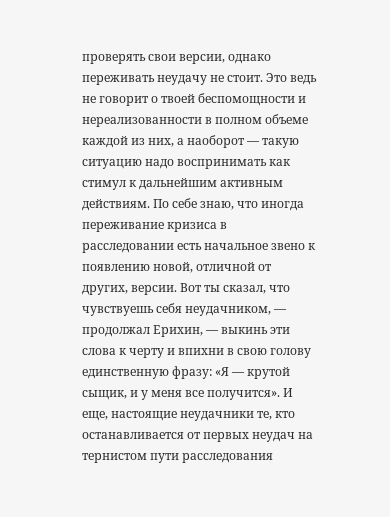проверять свои версии, однако переживать неудачу не стоит. Это ведь не говорит о твоей беспомощности и нереализованности в полном объеме каждой из них, а наоборот — такую ситуацию надо воспринимать как стимул к дальнейшим активным действиям. По себе знаю, что иногда переживание кризиса в расследовании есть начальное звено к появлению новой, отличной от других, версии. Вот ты сказал, что чувствуешь себя неудачником, — продолжал Ерихин, — выкинь эти слова к черту и впихни в свою голову единственную фразу: «Я — крутой сыщик, и у меня все получится». И еще, настоящие неудачники те, кто останавливается от первых неудач на тернистом пути расследования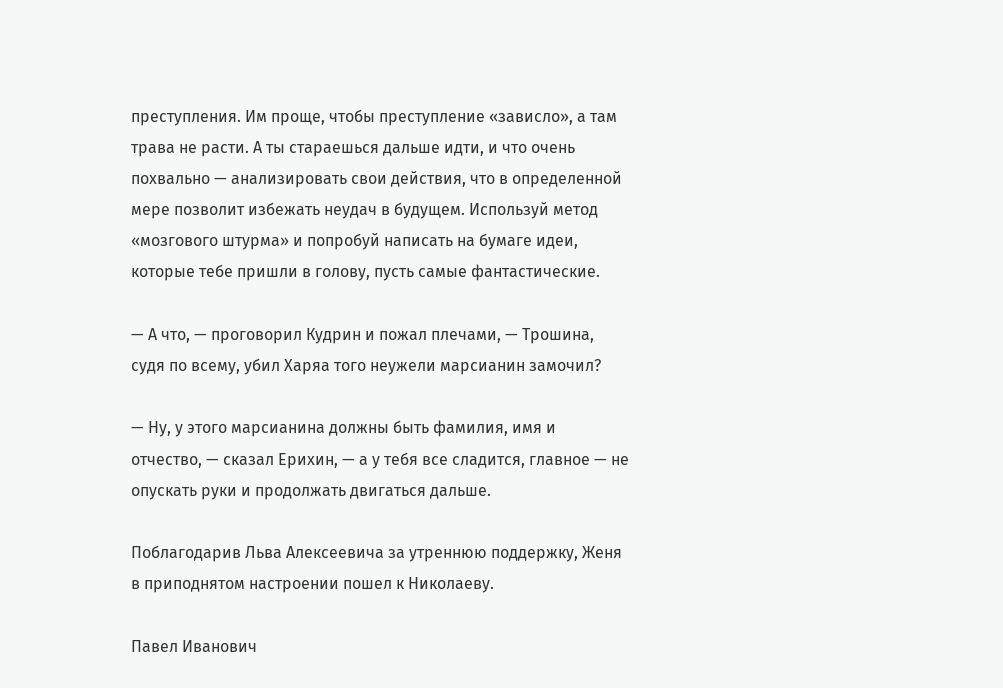преступления. Им проще, чтобы преступление «зависло», а там трава не расти. А ты стараешься дальше идти, и что очень похвально — анализировать свои действия, что в определенной мере позволит избежать неудач в будущем. Используй метод «мозгового штурма» и попробуй написать на бумаге идеи, которые тебе пришли в голову, пусть самые фантастические.

— А что, — проговорил Кудрин и пожал плечами, — Трошина, судя по всему, убил Харяа того неужели марсианин замочил?

— Ну, у этого марсианина должны быть фамилия, имя и отчество, — сказал Ерихин, — а у тебя все сладится, главное — не опускать руки и продолжать двигаться дальше.

Поблагодарив Льва Алексеевича за утреннюю поддержку, Женя в приподнятом настроении пошел к Николаеву.

Павел Иванович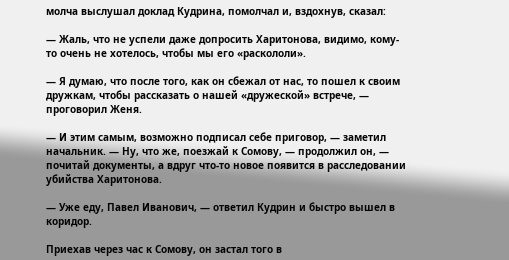молча выслушал доклад Кудрина, помолчал и, вздохнув, сказал:

— Жаль, что не успели даже допросить Харитонова, видимо, кому-то очень не хотелось, чтобы мы его «раскололи».

— Я думаю, что после того, как он сбежал от нас, то пошел к своим дружкам, чтобы рассказать о нашей «дружеской» встрече, — проговорил Женя.

— И этим самым, возможно подписал себе приговор, — заметил начальник. — Ну, что же, поезжай к Сомову, — продолжил он, — почитай документы, а вдруг что-то новое появится в расследовании убийства Харитонова.

— Уже еду, Павел Иванович, — ответил Кудрин и быстро вышел в коридор.

Приехав через час к Сомову, он застал того в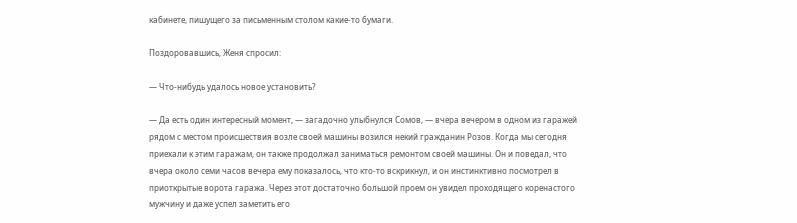кабинете, пишущего за письменным столом какие-то бумаги.

Поздоровавшись, Женя спросил:

— Что-нибудь удалось новое установить?

— Да есть один интересный момент, — загадочно улыбнулся Сомов, — вчера вечером в одном из гаражей рядом с местом происшествия возле своей машины возился некий гражданин Розов. Когда мы сегодня приехали к этим гаражам, он также продолжал заниматься ремонтом своей машины. Он и поведал, что вчера около семи часов вечера ему показалось, что кто-то вскрикнул, и он инстинктивно посмотрел в приоткрытые ворота гаража. Через этот достаточно большой проем он увидел проходящего коренастого мужчину и даже успел заметить его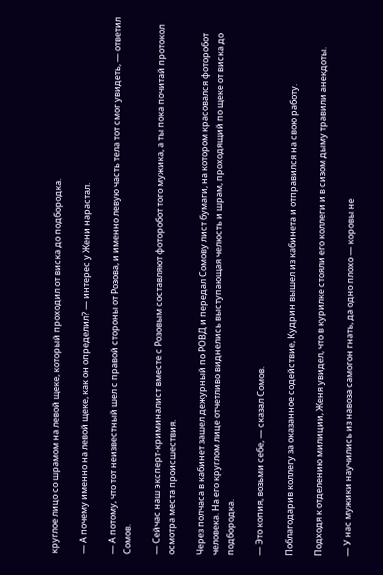круглое лицо со шрамом на левой щеке, который проходил от виска до подбородка.

— А почему именно на левой щеке, как он определил? — интерес у Жени нарастал.

— А потому, что тот неизвестный шел с правой стороны от Розова, и именно левую часть тела тот смог увидеть, — ответил Сомов.

— Сейчас наш эксперт-криминалист вместе с Розовым составляют фоторобот того мужика, а ты пока почитай протокол осмотра места происшествия.

Через полчаса в кабинет зашел дежурный по РОВД и передал Сомову лист бумаги, на котором красовался фоторобот человека. На его круглом лице отчетливо виднелись выступающая челюсть и шрам, проходящий по щеке от виска до подбородка.

— Это копия, возьми себе, — сказал Сомов.

Поблагодарив коллегу за оказанное содействие, Кудрин вышел из кабинета и отправился на свою работу.

Подходя к отделению милиции, Женя увидел, что в курилке стояли его коллеги и в сизом дыму травили анекдоты.

— У нас мужики научились из навоза самогон гнать, да одно плохо — коровы не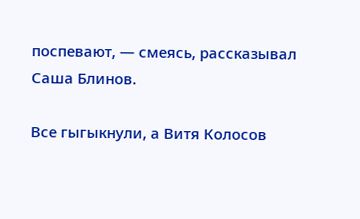поспевают, — смеясь, рассказывал Саша Блинов.

Все гыгыкнули, а Витя Колосов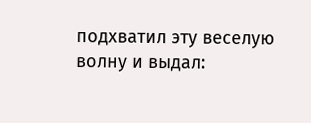подхватил эту веселую волну и выдал: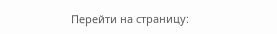Перейти на страницу: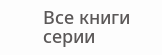Все книги серии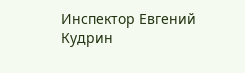Инспектор Евгений Кудрин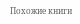Похожие книги